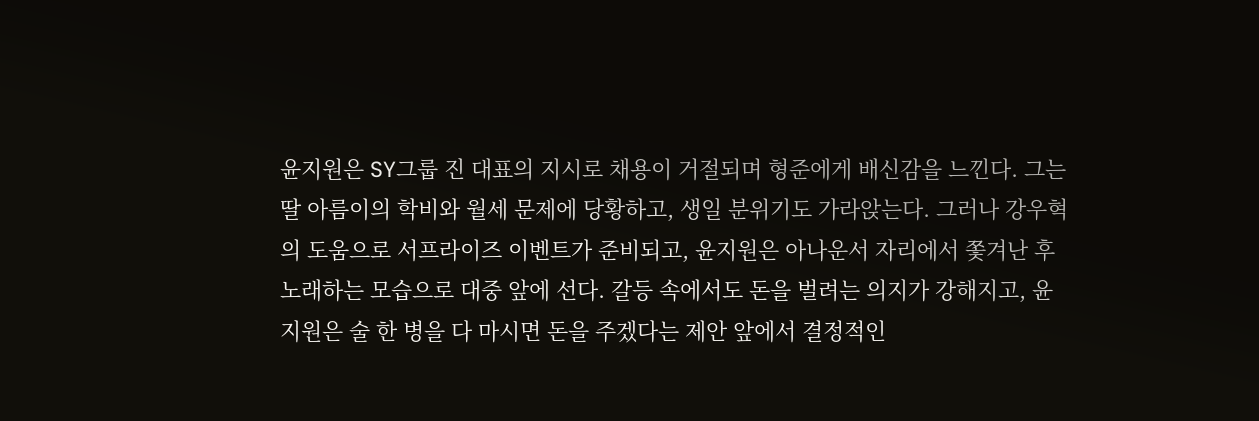윤지원은 SY그룹 진 대표의 지시로 채용이 거절되며 형준에게 배신감을 느낀다. 그는 딸 아름이의 학비와 월세 문제에 당황하고, 생일 분위기도 가라앉는다. 그러나 강우혁의 도움으로 서프라이즈 이벤트가 준비되고, 윤지원은 아나운서 자리에서 쫓겨난 후 노래하는 모습으로 대중 앞에 선다. 갈등 속에서도 돈을 벌려는 의지가 강해지고, 윤지원은 술 한 병을 다 마시면 돈을 주겠다는 제안 앞에서 결정적인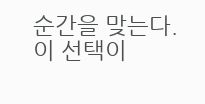순간을 맞는다. 이 선택이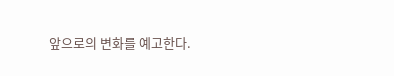앞으로의 변화를 예고한다.